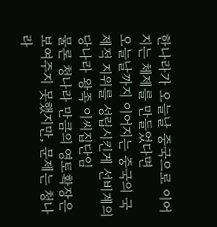한나라가 오늘날 중국으로 이어지는 체제를 만들었다면
오늘날까지 이어지는 중국의 국제적 지위를 성립시킨게 선비계의 당나라 왕족 이씨집단임
물론 청나라 만큼의 영토확장은 보여주지 못했지만, 문제는 청나라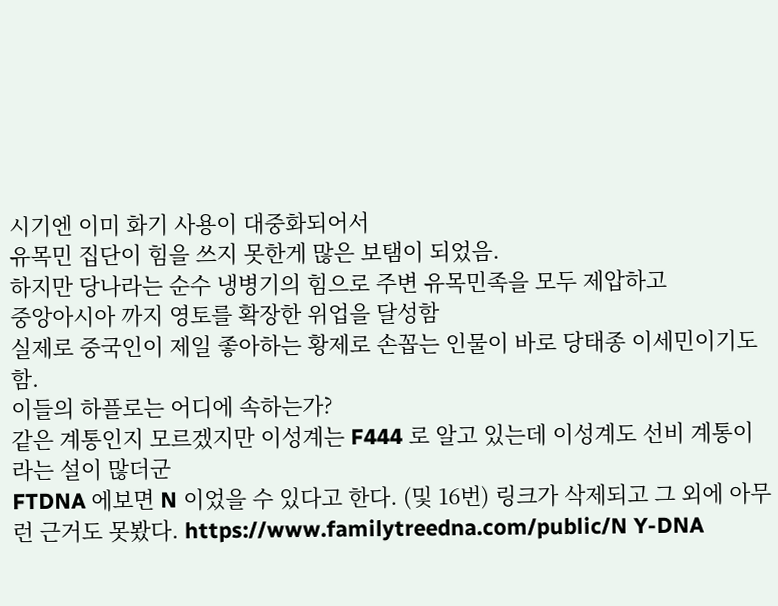시기엔 이미 화기 사용이 대중화되어서
유목민 집단이 힘을 쓰지 못한게 많은 보탬이 되었음.
하지만 당나라는 순수 냉병기의 힘으로 주변 유목민족을 모두 제압하고
중앙아시아 까지 영토를 확장한 위업을 달성함
실제로 중국인이 제일 좋아하는 황제로 손꼽는 인물이 바로 당태종 이세민이기도 함.
이들의 하플로는 어디에 속하는가?
같은 계통인지 모르겠지만 이성계는 F444 로 알고 있는데 이성계도 선비 계통이라는 설이 많더군
FTDNA 에보면 N 이었을 수 있다고 한다. (및 16번) 링크가 삭제되고 그 외에 아무런 근거도 못봤다. https://www.familytreedna.com/public/N Y-DNA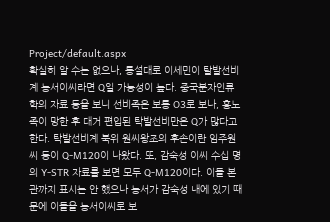Project/default.aspx
확실히 알 수는 없으나, 통설대로 이세민이 탈발선비계 농서이씨라면 Q일 가능성이 높다. 중국분자인류학의 자료 등을 보니 선비족은 보통 O3로 보나, 흉노족이 망한 후 대거 편입된 탁발선비만은 Q가 많다고 한다. 탁발선비계 북위 원씨왕조의 후손이란 임주원씨 등이 Q-M120이 나왔다. 또, 감숙성 이씨 수십 명의 Y-STR 자료를 보면 모두 Q-M120이다. 이들 본관까지 표시는 안 했으나 농서가 감숙성 내에 있기 때문에 이들을 농서이씨로 보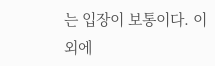는 입장이 보통이다. 이 외에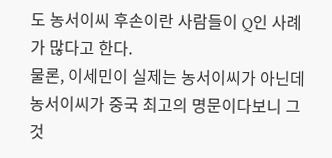도 농서이씨 후손이란 사람들이 Q인 사례가 많다고 한다.
물론, 이세민이 실제는 농서이씨가 아닌데 농서이씨가 중국 최고의 명문이다보니 그것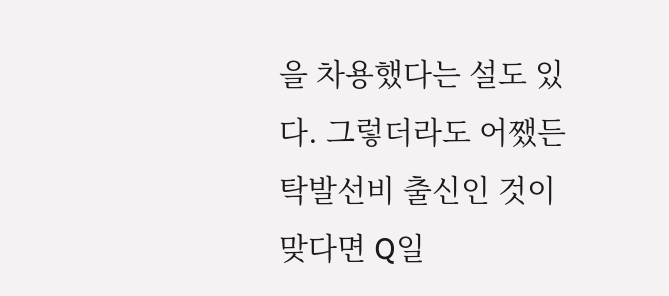을 차용했다는 설도 있다. 그렇더라도 어쨌든 탁발선비 출신인 것이 맞다면 Q일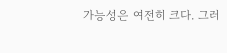가능성은 여전히 크다. 그러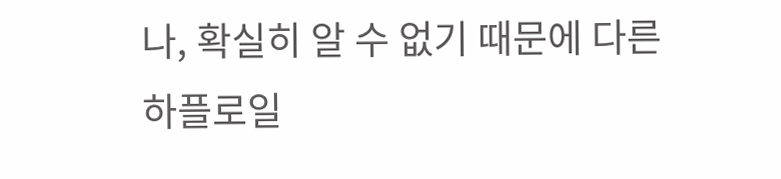나, 확실히 알 수 없기 때문에 다른 하플로일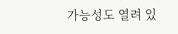가능성도 열려 있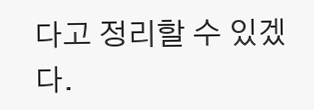다고 정리할 수 있겠다.